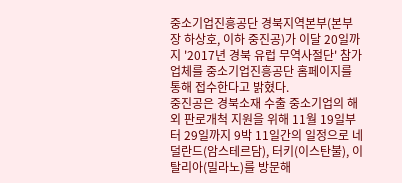중소기업진흥공단 경북지역본부(본부장 하상호, 이하 중진공)가 이달 20일까지 '2017년 경북 유럽 무역사절단' 참가업체를 중소기업진흥공단 홈페이지를 통해 접수한다고 밝혔다.
중진공은 경북소재 수출 중소기업의 해외 판로개척 지원을 위해 11월 19일부터 29일까지 9박 11일간의 일정으로 네덜란드(암스테르담), 터키(이스탄불), 이탈리아(밀라노)를 방문해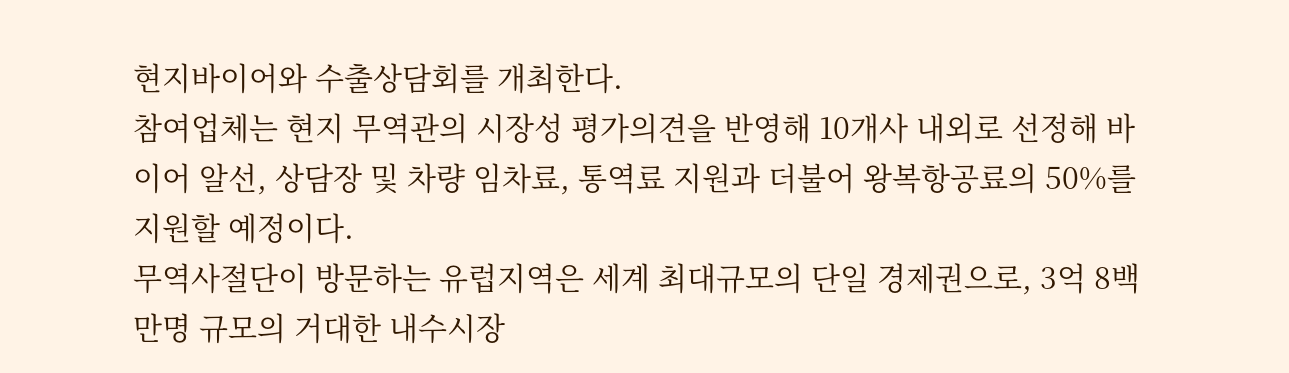현지바이어와 수출상담회를 개최한다.
참여업체는 현지 무역관의 시장성 평가의견을 반영해 10개사 내외로 선정해 바이어 알선, 상담장 및 차량 임차료, 통역료 지원과 더불어 왕복항공료의 50%를 지원할 예정이다.
무역사절단이 방문하는 유럽지역은 세계 최대규모의 단일 경제권으로, 3억 8백만명 규모의 거대한 내수시장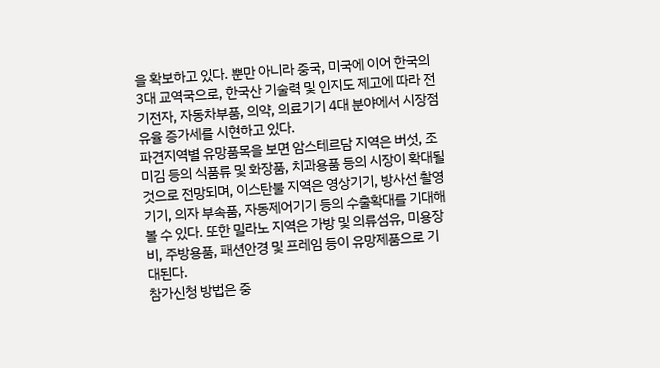을 확보하고 있다. 뿐만 아니라 중국, 미국에 이어 한국의 3대 교역국으로, 한국산 기술력 및 인지도 제고에 따라 전기전자, 자동차부품, 의약, 의료기기 4대 분야에서 시장점유율 증가세를 시현하고 있다.
파견지역별 유망품목을 보면 암스테르담 지역은 버섯, 조미김 등의 식품류 및 화장품, 치과용품 등의 시장이 확대될 것으로 전망되며, 이스탄불 지역은 영상기기, 방사선 촬영기기, 의자 부속품, 자동제어기기 등의 수출확대를 기대해 볼 수 있다. 또한 밀라노 지역은 가방 및 의류섬유, 미용장비, 주방용품, 패션안경 및 프레임 등이 유망제품으로 기대된다.
참가신청 방법은 중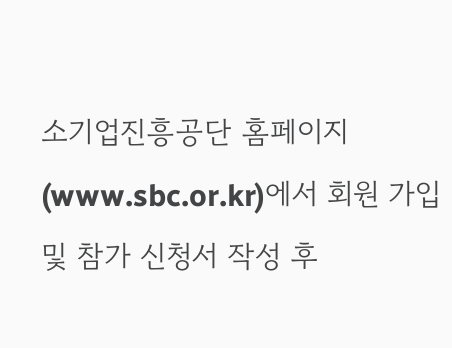소기업진흥공단 홈페이지(www.sbc.or.kr)에서 회원 가입 및 참가 신청서 작성 후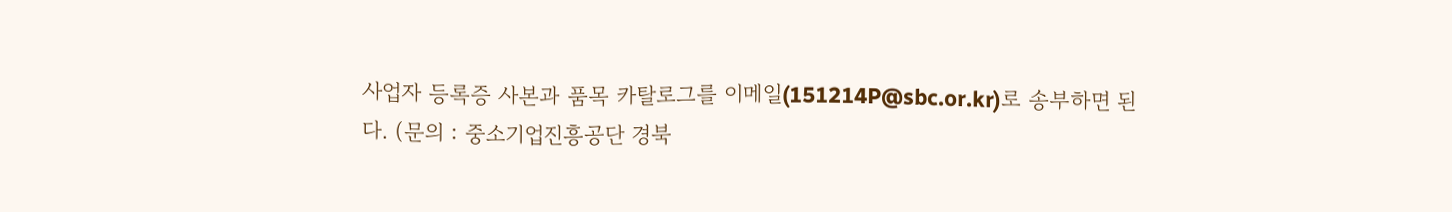사업자 등록증 사본과 품목 카탈로그를 이메일(151214P@sbc.or.kr)로 송부하면 된다. (문의 : 중소기업진흥공단 경북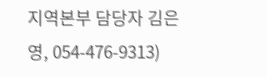지역본부 담당자 김은영, 054-476-9313)